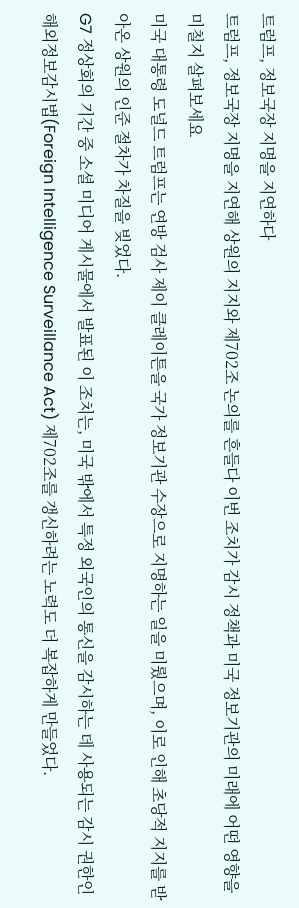트럼프, 정보국장 지명을 지연하다
트럼프, 정보국장 지명을 지연해 상원의 지지와 제702조 논의를 흔들다 이번 조치가 감시 정책과 미국 정보기관의 미래에 어떤 영향을 미칠지 살펴보세요
미국 대통령 도널드 트럼프는 연방 검사 제이 클레이튼을 국가 정보기관 수장으로 지명하는 일을 미뤘으며, 이로 인해 초당적 지지를 받아온 상원의 인준 절차가 차질을 빚었다.
G7 정상회의 기간 중 소셜 미디어 게시물에서 발표된 이 조치는, 미국 밖에서 특정 외국인의 통신을 감시하는 데 사용되는 감시 권한인 해외정보감시법(Foreign Intelligence Surveillance Act) 제702조를 갱신하려는 노력도 더 복잡하게 만들었다.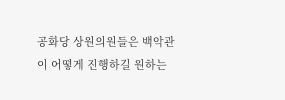공화당 상원의원들은 백악관이 어떻게 진행하길 원하는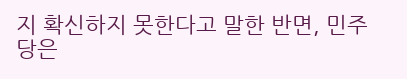지 확신하지 못한다고 말한 반면, 민주당은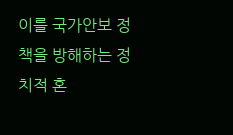이를 국가안보 정책을 방해하는 정치적 혼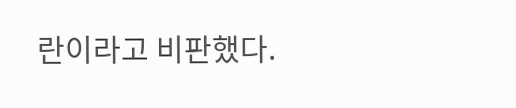란이라고 비판했다.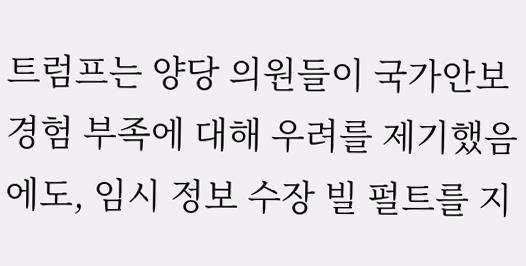트럼프는 양당 의원들이 국가안보 경험 부족에 대해 우려를 제기했음에도, 임시 정보 수장 빌 펄트를 지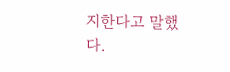지한다고 말했다.